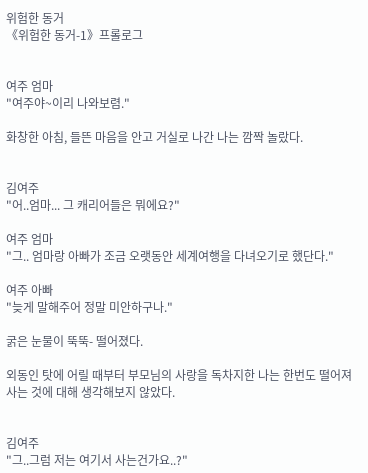위험한 동거
《위험한 동거-1》프롤로그


여주 엄마
"여주야~이리 나와보렴."

화창한 아침, 들뜬 마음을 안고 거실로 나간 나는 깜짝 놀랐다.


김여주
"어..엄마... 그 캐리어들은 뭐에요?"

여주 엄마
"그.. 엄마랑 아빠가 조금 오랫동안 세계여행을 다녀오기로 했단다."

여주 아빠
"늦게 말해주어 정말 미안하구나."

굵은 눈물이 뚝뚝- 떨어졌다.

외동인 탓에 어릴 때부터 부모님의 사랑을 독차지한 나는 한번도 떨어져사는 것에 대해 생각해보지 않았다.


김여주
"그..그럼 저는 여기서 사는건가요..?"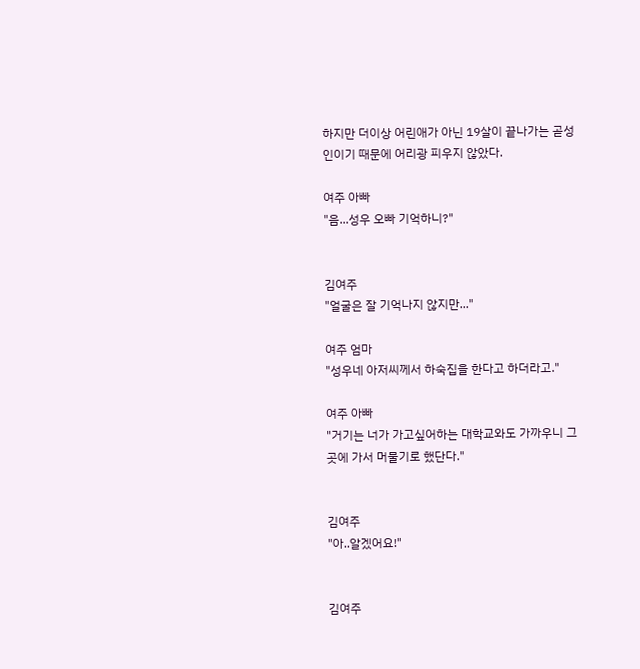하지만 더이상 어린애가 아닌 19살이 끝나가는 곧성인이기 때문에 어리광 피우지 않았다.

여주 아빠
"음...성우 오빠 기억하니?"


김여주
"얼굴은 잘 기억나지 않지만..."

여주 엄마
"성우네 아저씨께서 하숙집을 한다고 하더라고."

여주 아빠
"거기는 너가 가고싶어하는 대학교와도 가까우니 그곳에 가서 머물기로 했단다."


김여주
"아..알겠어요!"


김여주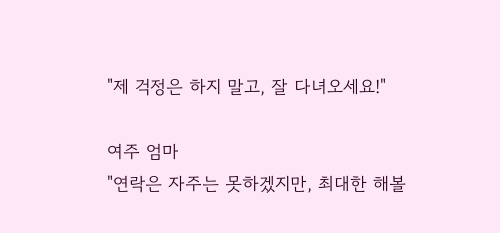"제 걱정은 하지 말고, 잘 다녀오세요!"

여주 엄마
"연락은 자주는 못하겠지만, 최대한 해볼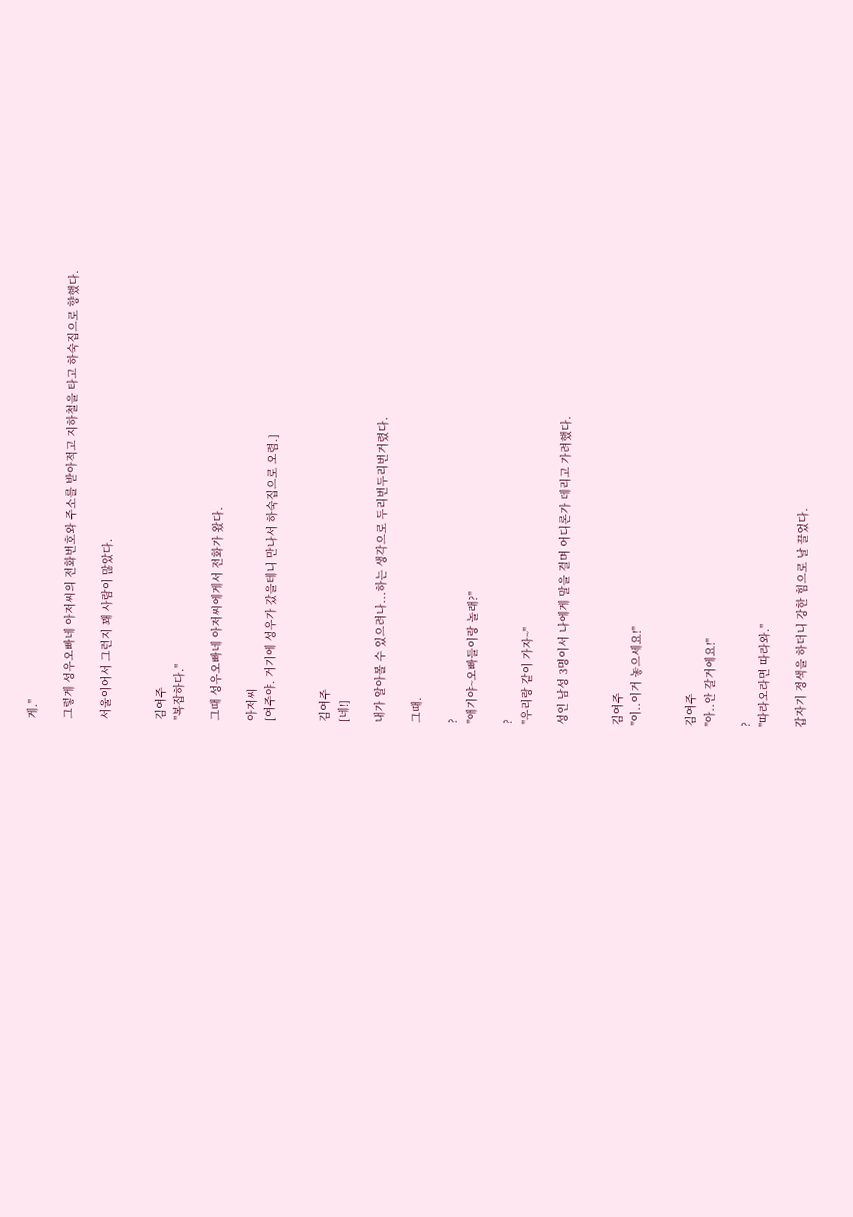게."

그렇게 성우오빠네 아저씨의 전화번호와 주소를 받아적고 지하철을 타고 하숙집으로 향했다.

서울이어서 그런지 꽤 사람이 많았다.


김여주
"복잡하다."

그때 성우오빠네 아저씨에게서 전화가 왔다.

아저씨
[여주야. 거기에 성우가 갔을테니 만나서 하숙집으로 오렴.]


김여주
[네!]

내가 알아볼 수 있으려나...하는 생각으로 두리번두리번거렸다.

그때.

?
"애기야~오빠들이랑 놀래?"

?
"우리랑 같이 가자~"

성인 남성 3명이서 나에게 말을 걸며 어디론가 데리고 가려했다.


김여주
"이..이거 놓으세요!"


김여주
"아..안 갈거에요!"

?
"따라오라면 따라와."

갑자기 정색을 하더니 강한 힘으로 날 끌었다.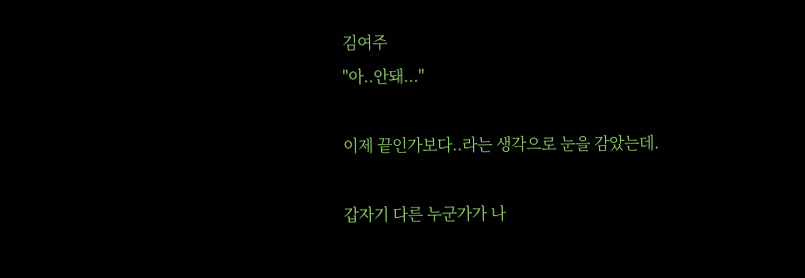김여주
"아..안돼..."

이제 끝인가보다..라는 생각으로 눈을 감았는데.

갑자기 다른 누군가가 나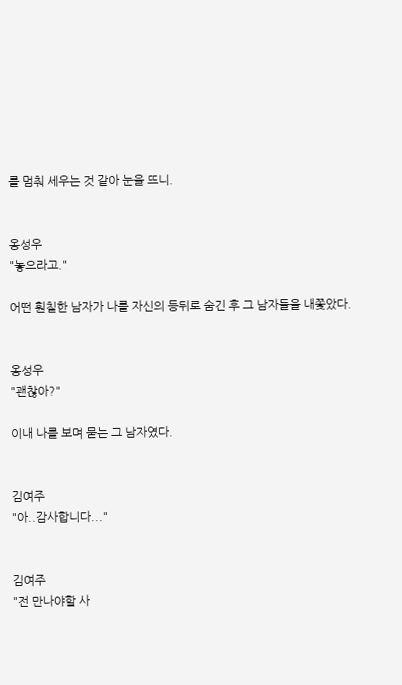를 멈춰 세우는 것 같아 눈을 뜨니.


옹성우
"놓으라고."

어떤 훤칠한 남자가 나를 자신의 등뒤로 숨긴 후 그 남자들을 내쫓았다.


옹성우
"괜찮아?"

이내 나를 보며 묻는 그 남자였다.


김여주
"아..감사합니다..."


김여주
"전 만나야할 사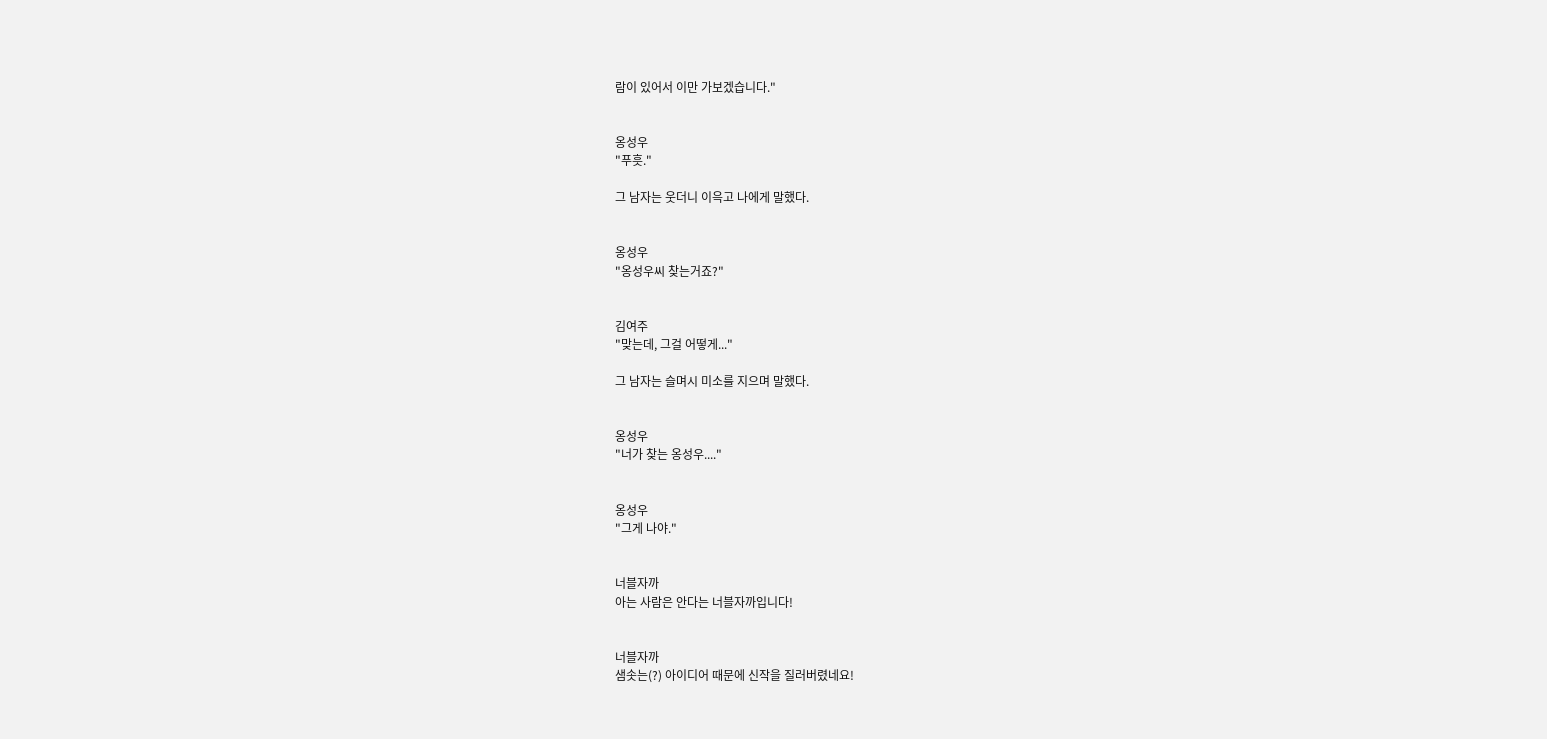람이 있어서 이만 가보겠습니다."


옹성우
"푸흣."

그 남자는 웃더니 이윽고 나에게 말했다.


옹성우
"옹성우씨 찾는거죠?"


김여주
"맞는데, 그걸 어떻게..."

그 남자는 슬며시 미소를 지으며 말했다.


옹성우
"너가 찾는 옹성우...."


옹성우
"그게 나야."


너블자까
아는 사람은 안다는 너블자까입니다!


너블자까
샘솟는(?) 아이디어 때문에 신작을 질러버렸네요!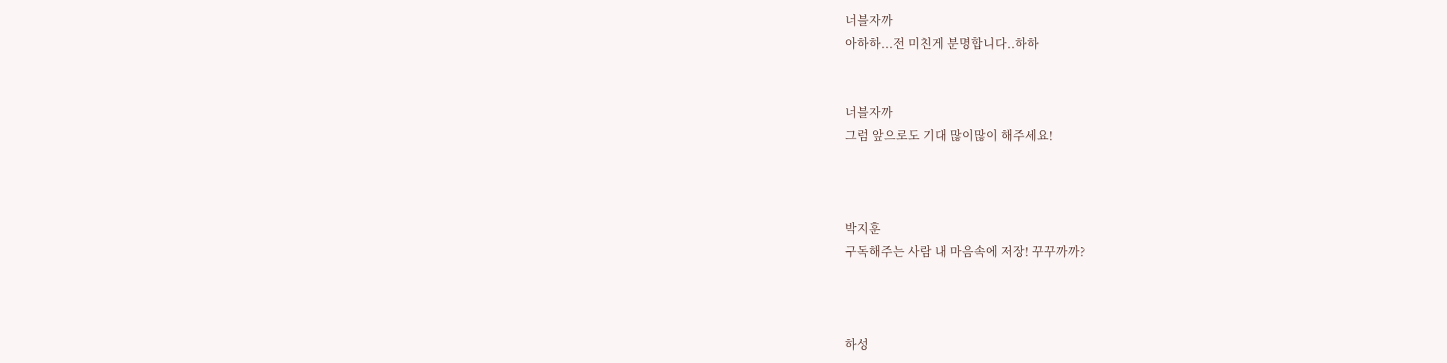너블자까
아하하...전 미친게 분명합니다..하하


너블자까
그럼 앞으로도 기대 많이많이 해주세요!



박지훈
구독해주는 사람 내 마음속에 저장! 꾸꾸까까?



하성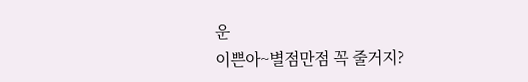운
이쁜아~별점만점 꼭 줄거지?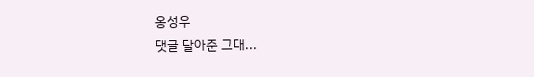옹성우
댓글 달아준 그대...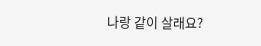나랑 같이 살래요?